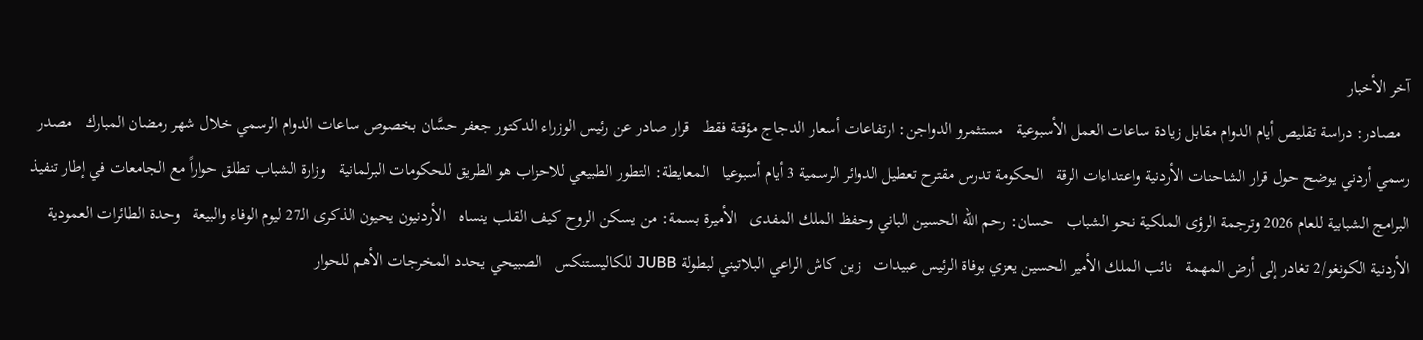آخر الأخبار
  مصادر: دراسة تقليص أيام الدوام مقابل زيادة ساعات العمل الأسبوعية   مستثمرو الدواجن: ارتفاعات أسعار الدجاج مؤقتة فقط   قرار صادر عن رئيس الوزراء الدكتور جعفر حسَّان بخصوص ساعات الدوام الرسمي خلال شهر رمضان المبارك   مصدر رسمي أردني يوضح حول قرار الشاحنات الأردنية واعتداءات الرقة   الحكومة تدرس مقترح تعطيل الدوائر الرسمية 3 أيام أسبوعيا   المعايطة: التطور الطبيعي للاحزاب هو الطريق للحكومات البرلمانية   وزارة الشباب تطلق حواراً مع الجامعات في إطار تنفيذ البرامج الشبابية للعام 2026 وترجمة الرؤى الملكية نحو الشباب   حسان: رحم الله الحسين الباني وحفظ الملك المفدى   الأميرة بسمة: من يسكن الروح كيف القلب ينساه   الأردنيون يحيون الذكرى الـ27 ليوم الوفاء والبيعة   وحدة الطائرات العمودية الأردنية الكونغو/2 تغادر إلى أرض المهمة   نائب الملك الأمير الحسين يعزي بوفاة الرئيس عبيدات   زين كاش الراعي البلاتيني لبطولة JUBB للكاليستنكس   الصبيحي يحدد المخرجات الأهم للحوار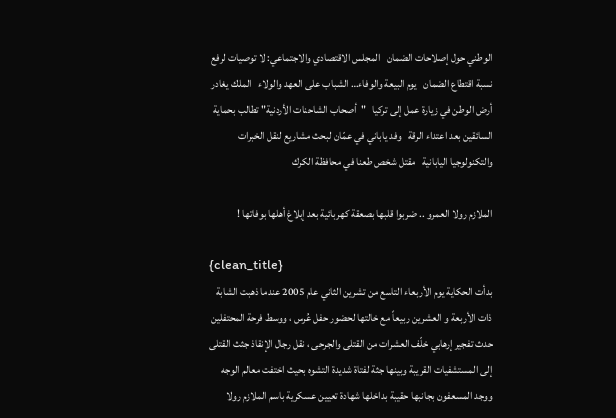الوطني حول إصلاحات الضمان   المجلس الاقتصادي والاجتماعي: لا توصيات لرفع نسبة اقتطاع الضمان   يوم البيعة والوفاء… الشباب على العهد والولاء   الملك يغادر أرض الوطن في زيارة عمل إلى تركيا   "أصحاب الشاحنات الأردنية" تطالب بحماية السائقين بعد اعتداء الرقة   وفد ياباني في عمّان لبحث مشاريع لنقل الخبرات والتكنولوجيا اليابانية   مقتل شخص طعنا في محافظة الكرك

الملازم رولا العمرو .. ضربوا قلبها بصعقة كهربائية بعد إبلاغ أهلها بوفاتها !

{clean_title}
بدأت الحكاية يوم الأربعاء التاسع من تشرين الثاني عام 2005 عندما ذهبت الشابة ذات الأربعة و العشرين ربيعاً مع خالتها لحضور حفل عُرس ، ووسط فرحة المحتفلين حدث تفجير إرهابي خلّف العشرات من القتلى والجرحى ، نقل رجال الإنقاذ جثث القتلى إلى المستشفيات القريبة وبينها جثة لفتاة شديدة التشوه بحيث اختفت معالم الوجه ووجد المسعفون بجانبها حقيبة بداخلها شهادة تعيين عسكرية باسم الملازم رولا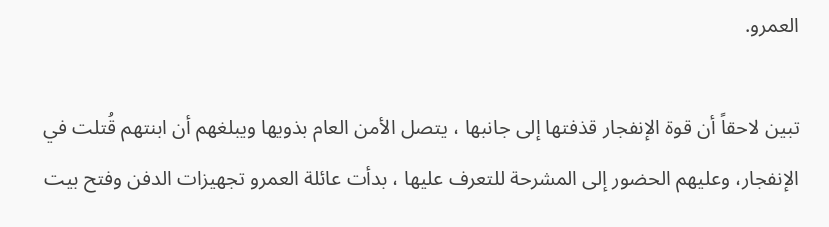العمرو.

تبين لاحقاً أن قوة الإنفجار قذفتها إلى جانبها ، يتصل الأمن العام بذويها ويبلغهم أن ابنتهم قُتلت في الإنفجار، وعليهم الحضور إلى المشرحة للتعرف عليها ، بدأت عائلة العمرو تجهيزات الدفن وفتح بيت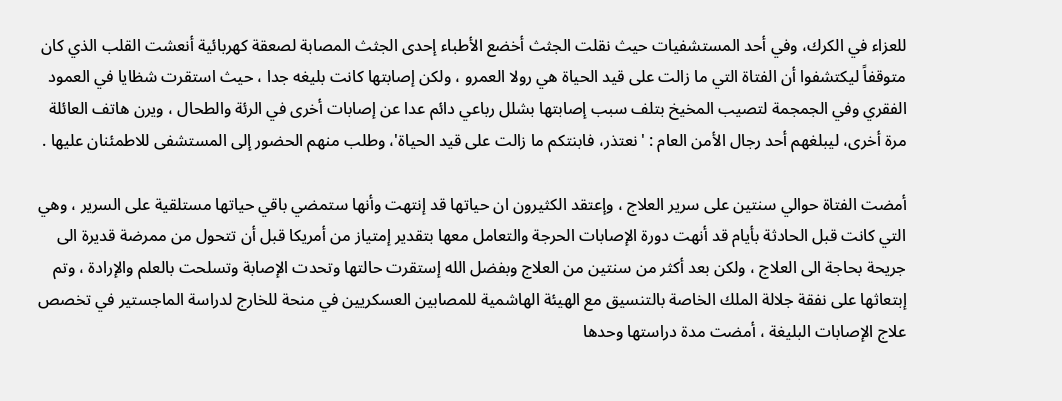للعزاء في الكرك، وفي أحد المستشفيات حيث نقلت الجثث أخضع الأطباء إحدى الجثث المصابة لصعقة كهربائية أنعشت القلب الذي كان متوقفاً ليكتشفوا أن الفتاة التي ما زالت على قيد الحياة هي رولا العمرو ، ولكن إصابتها كانت بليغه جدا ، حيث استقرت شظايا في العمود الفقري وفي الجمجمة لتصيب المخيخ بتلف سبب إصابتها بشلل رباعي دائم عدا عن إصابات أخرى في الرئة والطحال ، ويرن هاتف العائلة مرة أخرى، ليبلغهم أحد رجال الأمن العام : 'نعتذر، فابنتكم ما زالت على قيد الحياة'، وطلب منهم الحضور إلى المستشفى للاطمئنان عليها .

أمضت الفتاة حوالي سنتين على سرير العلاج ، وإعتقد الكثيرون ان حياتها قد إنتهت وأنها ستمضي باقي حياتها مستلقية على السرير ، وهي التي كانت قبل الحادثة بأيام قد أنهت دورة الإصابات الحرجة والتعامل معها بتقدير إمتياز من أمريكا قبل أن تتحول من ممرضة قديرة الى جريحة بحاجة الى العلاج ، ولكن بعد أكثر من سنتين من العلاج وبفضل الله إستقرت حالتها وتحدت الإصابة وتسلحت بالعلم والإرادة ، وتم إبتعاثها على نفقة جلالة الملك الخاصة بالتنسيق مع الهيئة الهاشمية للمصابين العسكريين في منحة للخارج لدراسة الماجستير في تخصص علاج الإصابات البليغة ، أمضت مدة دراستها وحدها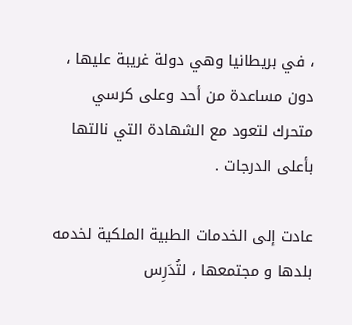، في بريطانيا وهي دولة غريبة عليها ، دون مساعدة من أحد وعلى كرسي متحرك لتعود مع الشهادة التي نالتها بأعلى الدرجات .

عادت إلى الخدمات الطبية الملكية لخدمه بلدها و مجتمعها ، لتُدَرِس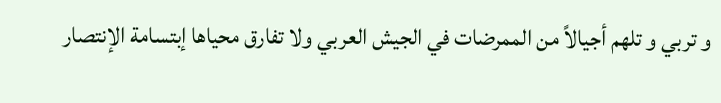و تربي و تلهم أجيالاً من الممرضات في الجيش العربي ولا تفارق محياها إبتسامة الإنتصار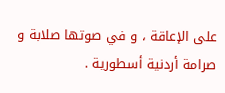على الإعاقة ، و في صوتها صلابة و صرامة أردنية أسطورية .